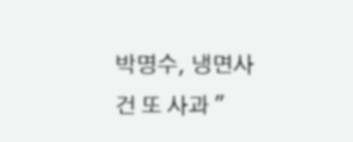박명수, 냉면사건 또 사과 "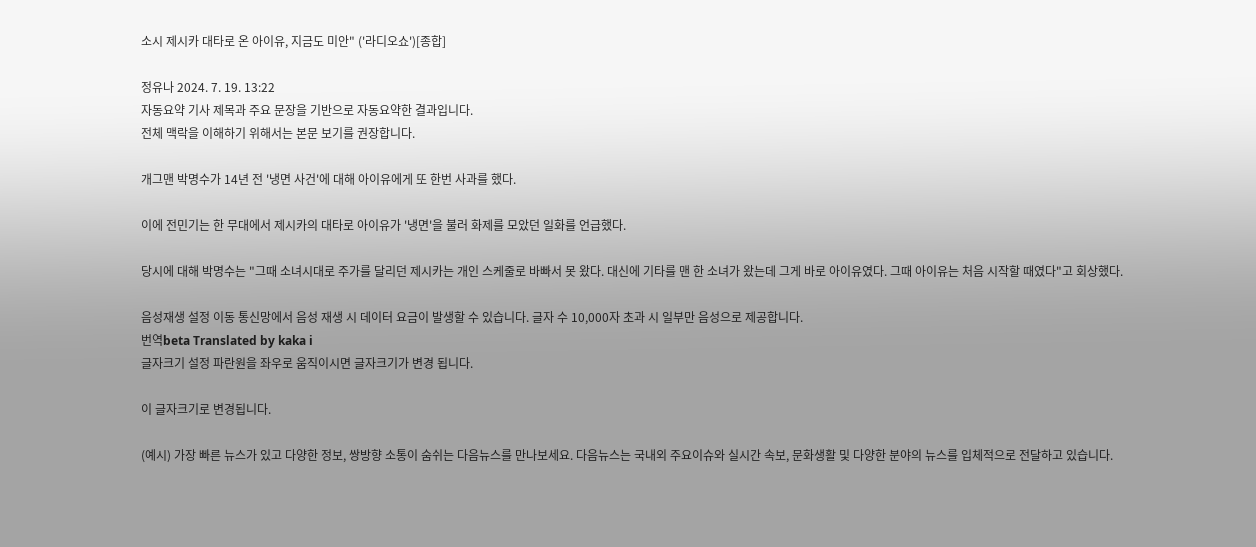소시 제시카 대타로 온 아이유, 지금도 미안" ('라디오쇼')[종합]

정유나 2024. 7. 19. 13:22
자동요약 기사 제목과 주요 문장을 기반으로 자동요약한 결과입니다.
전체 맥락을 이해하기 위해서는 본문 보기를 권장합니다.

개그맨 박명수가 14년 전 '냉면 사건'에 대해 아이유에게 또 한번 사과를 했다.

이에 전민기는 한 무대에서 제시카의 대타로 아이유가 '냉면'을 불러 화제를 모았던 일화를 언급했다.

당시에 대해 박명수는 "그때 소녀시대로 주가를 달리던 제시카는 개인 스케줄로 바빠서 못 왔다. 대신에 기타를 맨 한 소녀가 왔는데 그게 바로 아이유였다. 그때 아이유는 처음 시작할 때였다"고 회상했다.

음성재생 설정 이동 통신망에서 음성 재생 시 데이터 요금이 발생할 수 있습니다. 글자 수 10,000자 초과 시 일부만 음성으로 제공합니다.
번역beta Translated by kaka i
글자크기 설정 파란원을 좌우로 움직이시면 글자크기가 변경 됩니다.

이 글자크기로 변경됩니다.

(예시) 가장 빠른 뉴스가 있고 다양한 정보, 쌍방향 소통이 숨쉬는 다음뉴스를 만나보세요. 다음뉴스는 국내외 주요이슈와 실시간 속보, 문화생활 및 다양한 분야의 뉴스를 입체적으로 전달하고 있습니다.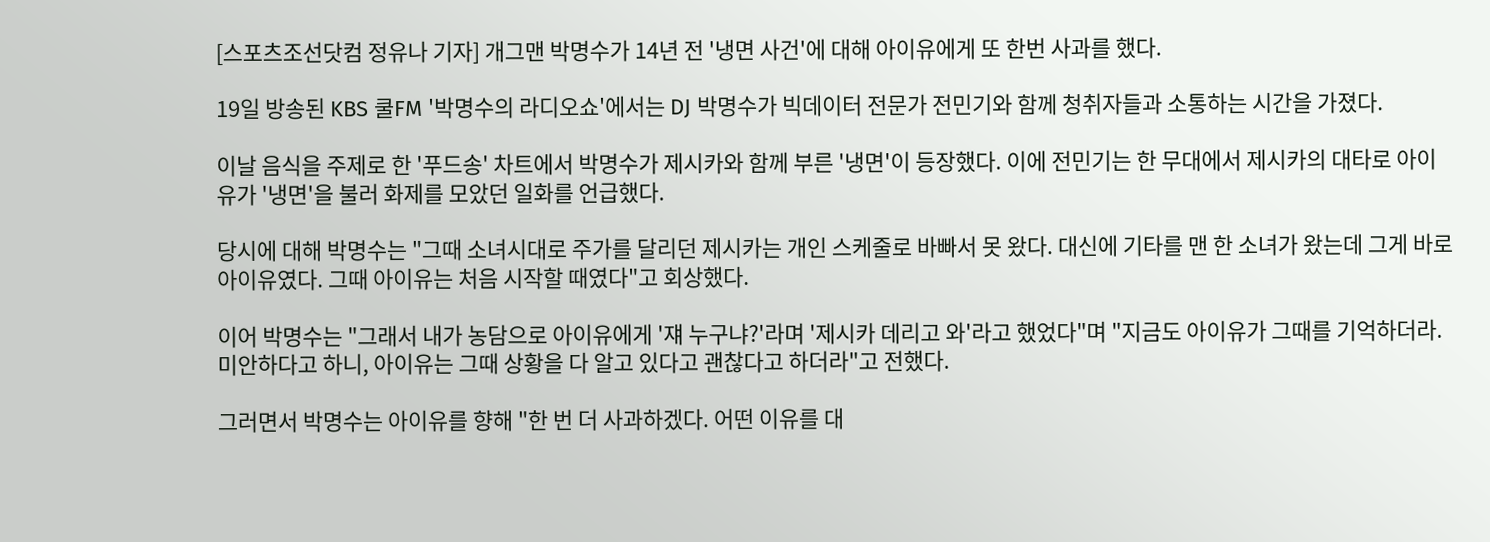[스포츠조선닷컴 정유나 기자] 개그맨 박명수가 14년 전 '냉면 사건'에 대해 아이유에게 또 한번 사과를 했다.

19일 방송된 KBS 쿨FM '박명수의 라디오쇼'에서는 DJ 박명수가 빅데이터 전문가 전민기와 함께 청취자들과 소통하는 시간을 가졌다.

이날 음식을 주제로 한 '푸드송' 차트에서 박명수가 제시카와 함께 부른 '냉면'이 등장했다. 이에 전민기는 한 무대에서 제시카의 대타로 아이유가 '냉면'을 불러 화제를 모았던 일화를 언급했다.

당시에 대해 박명수는 "그때 소녀시대로 주가를 달리던 제시카는 개인 스케줄로 바빠서 못 왔다. 대신에 기타를 맨 한 소녀가 왔는데 그게 바로 아이유였다. 그때 아이유는 처음 시작할 때였다"고 회상했다.

이어 박명수는 "그래서 내가 농담으로 아이유에게 '쟤 누구냐?'라며 '제시카 데리고 와'라고 했었다"며 "지금도 아이유가 그때를 기억하더라. 미안하다고 하니, 아이유는 그때 상황을 다 알고 있다고 괜찮다고 하더라"고 전했다.

그러면서 박명수는 아이유를 향해 "한 번 더 사과하겠다. 어떤 이유를 대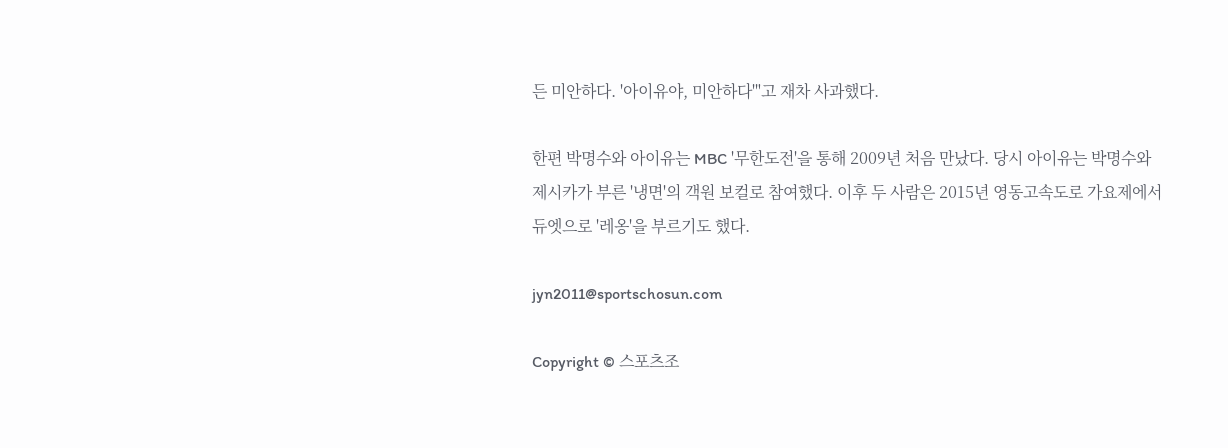든 미안하다. '아이유야, 미안하다'"고 재차 사과했다.

한편 박명수와 아이유는 MBC '무한도전'을 통해 2009년 처음 만났다. 당시 아이유는 박명수와 제시카가 부른 '냉면'의 객원 보컬로 참여했다. 이후 두 사람은 2015년 영동고속도로 가요제에서 듀엣으로 '레옹'을 부르기도 했다.

jyn2011@sportschosun.com

Copyright © 스포츠조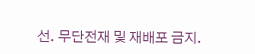선. 무단전재 및 재배포 금지.